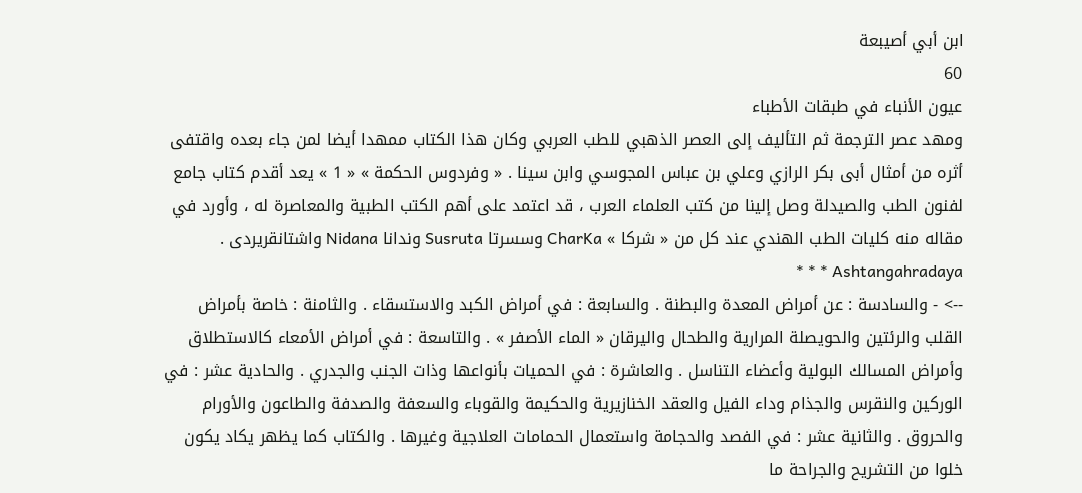ابن أبي أصيبعة
60
عيون الأنباء في طبقات الأطباء
ومهد عصر الترجمة ثم التأليف إلى العصر الذهبي للطب العربي وكان هذا الكتاب ممهدا أيضا لمن جاء بعده واقتفى أثره من أمثال أبى بكر الرازي وعلي بن عباس المجوسي وابن سينا . « وفردوس الحكمة » « 1 » يعد أقدم كتاب جامع لفنون الطب والصيدلة وصل إلينا من كتب العلماء العرب ، قد اعتمد على أهم الكتب الطبية والمعاصرة له ، وأورد في مقاله منه كليات الطب الهندي عند كل من « شركا » CharKa وسسرتا Susruta وندانا Nidana واشتانقريردى . Ashtangahradaya * * *
--> - والسادسة : عن أمراض المعدة والبطنة . والسابعة : في أمراض الكبد والاستسقاء . والثامنة : خاصة بأمراض القلب والرئتين والحويصلة المرارية والطحال واليرقان « الماء الأصفر » . والتاسعة : في أمراض الأمعاء كالاستطلاق وأمراض المسالك البولية وأعضاء التناسل . والعاشرة : في الحميات بأنواعها وذات الجنب والجدري . والحادية عشر : في الوركين والنقرس والجذام وداء الفيل والعقد الخنازيرية والحكيمة والقوباء والسعفة والصدفة والطاعون والأورام والحروق . والثانية عشر : في الفصد والحجامة واستعمال الحمامات العلاجية وغيرها . والكتاب كما يظهر يكاد يكون خلوا من التشريح والجراحة ما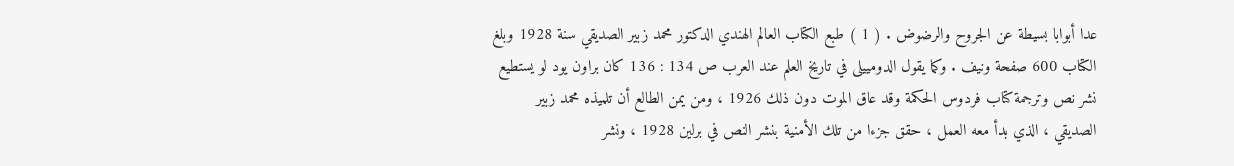عدا أبوابا بسيطة عن الجروح والرضوض . ( 1 ) طبع الكتاب العالم الهندي الدكتور محمد زبير الصديقي سنة 1928 وبلغ الكتاب 600 صفحة ونيف . وكما يقول الدومييلى في تاريخ العلم عند العرب ص 134 : 136 كان براون يود لو يستطيع نشر نص وترجمة كتاب فردوس الحكمة وقد عاق الموت دون ذلك 1926 ، ومن يمن الطالع أن تلميذه محمد زبير الصديقي ، الذي بدأ معه العمل ، حقق جزءا من تلك الأمنية بنشر النص في برلين 1928 ، ونشر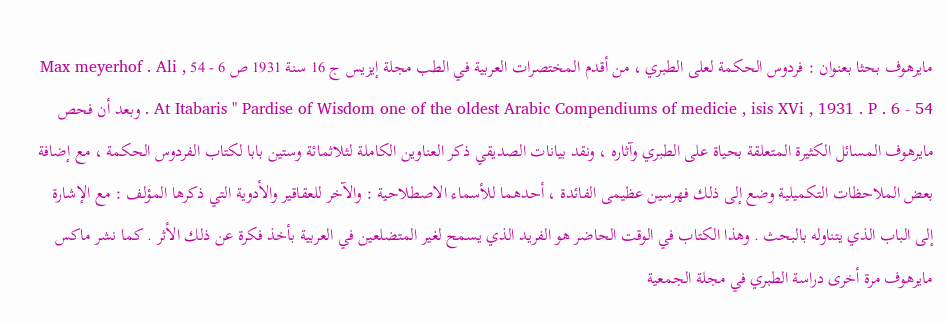مايرهوف بحثا بعنوان : فردوس الحكمة لعلى الطبري ، من أقدم المختصرات العربية في الطب مجلة إيزيس ج 16 سنة 1931 ص 6 - 54 Max meyerhof . Ali , At Itabaris " Pardise of Wisdom one of the oldest Arabic Compendiums of medicie , isis XVi , 1931 . P . 6 - 54 . وبعد أن فحص مايرهوف المسائل الكثيرة المتعلقة بحياة على الطبري وآثاره ، ونقد بيانات الصديقي ذكر العناوين الكاملة لثلاثمائة وستين بابا لكتاب الفردوس الحكمة ، مع إضافة بعض الملاحظات التكميلية وضع إلى ذلك فهرسين عظيمى الفائدة ، أحدهما للأسماء الاصطلاحية : والآخر للعقاقير والأدوية التي ذكرها المؤلف : مع الإشارة إلى الباب الذي يتناوله بالبحث . وهذا الكتاب في الوقت الحاضر هو الفريد الذي يسمح لغير المتضلعين في العربية بأخذ فكرة عن ذلك الأثر . كما نشر ماكس مايرهوف مرة أخرى دراسة الطبري في مجلة الجمعية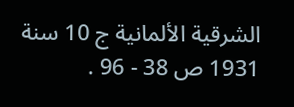الشرقية الألمانية ج 10 سنة 1931 ص 38 - 96 .